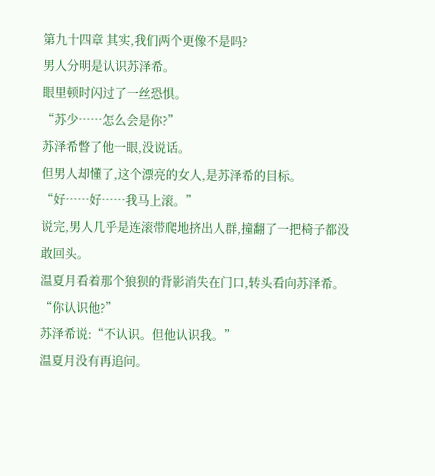第九十四章 其实,我们两个更像不是吗?
男人分明是认识苏泽希。
眼里顿时闪过了一丝恐惧。
“苏少……怎么会是你?”
苏泽希瞥了他一眼,没说话。
但男人却懂了,这个漂亮的女人,是苏泽希的目标。
“好……好……我马上滚。”
说完,男人几乎是连滚带爬地挤出人群,撞翻了一把椅子都没敢回头。
温夏月看着那个狼狈的背影消失在门口,转头看向苏泽希。
“你认识他?”
苏泽希说:“不认识。但他认识我。”
温夏月没有再追问。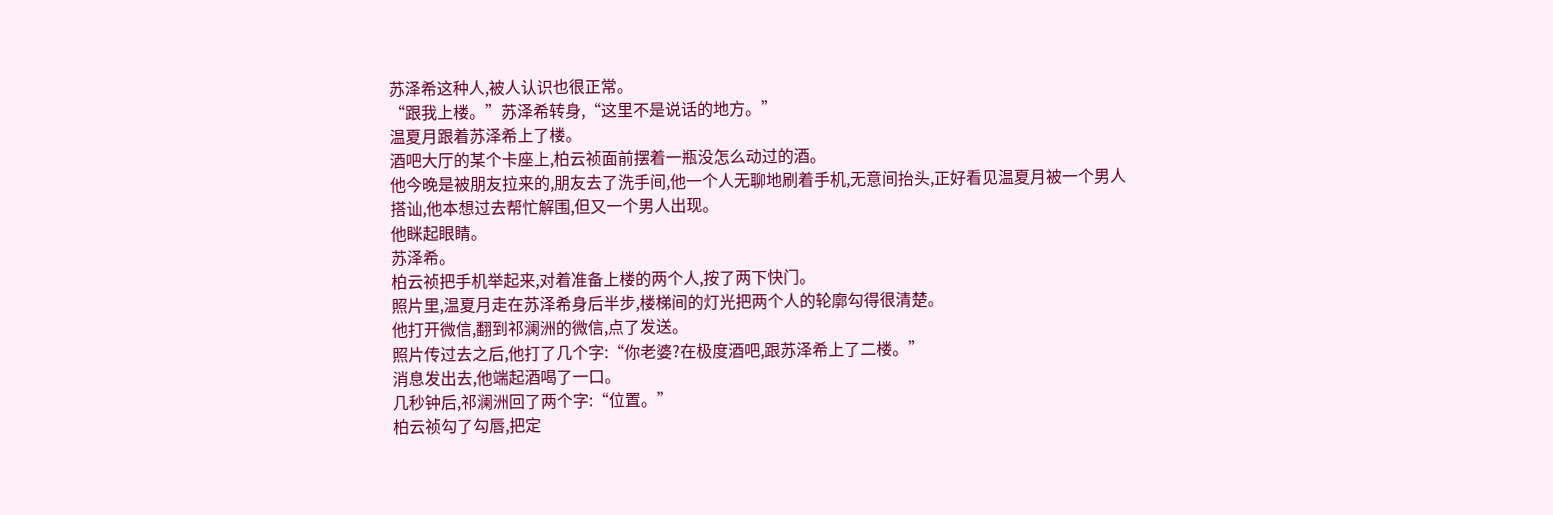苏泽希这种人,被人认识也很正常。
“跟我上楼。”苏泽希转身,“这里不是说话的地方。”
温夏月跟着苏泽希上了楼。
酒吧大厅的某个卡座上,柏云祯面前摆着一瓶没怎么动过的酒。
他今晚是被朋友拉来的,朋友去了洗手间,他一个人无聊地刷着手机,无意间抬头,正好看见温夏月被一个男人搭讪,他本想过去帮忙解围,但又一个男人出现。
他眯起眼睛。
苏泽希。
柏云祯把手机举起来,对着准备上楼的两个人,按了两下快门。
照片里,温夏月走在苏泽希身后半步,楼梯间的灯光把两个人的轮廓勾得很清楚。
他打开微信,翻到祁澜洲的微信,点了发送。
照片传过去之后,他打了几个字:“你老婆?在极度酒吧,跟苏泽希上了二楼。”
消息发出去,他端起酒喝了一口。
几秒钟后,祁澜洲回了两个字:“位置。”
柏云祯勾了勾唇,把定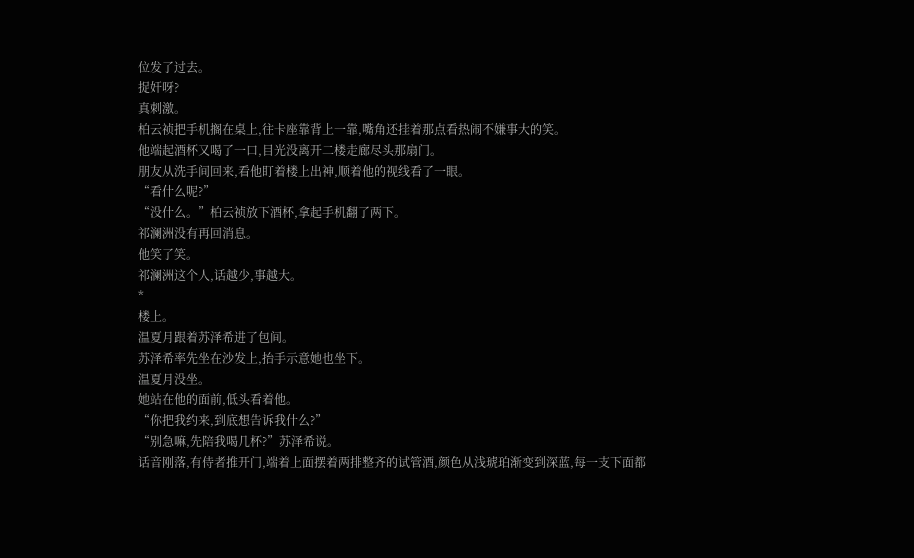位发了过去。
捉奸呀?
真刺激。
柏云祯把手机搁在桌上,往卡座靠背上一靠,嘴角还挂着那点看热闹不嫌事大的笑。
他端起酒杯又喝了一口,目光没离开二楼走廊尽头那扇门。
朋友从洗手间回来,看他盯着楼上出神,顺着他的视线看了一眼。
“看什么呢?”
“没什么。”柏云祯放下酒杯,拿起手机翻了两下。
祁澜洲没有再回消息。
他笑了笑。
祁澜洲这个人,话越少,事越大。
*
楼上。
温夏月跟着苏泽希进了包间。
苏泽希率先坐在沙发上,抬手示意她也坐下。
温夏月没坐。
她站在他的面前,低头看着他。
“你把我约来,到底想告诉我什么?”
“别急嘛,先陪我喝几杯?”苏泽希说。
话音刚落,有侍者推开门,端着上面摆着两排整齐的试管酒,颜色从浅琥珀渐变到深蓝,每一支下面都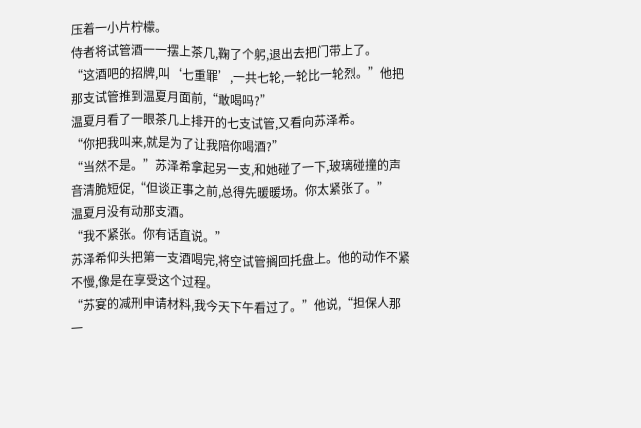压着一小片柠檬。
侍者将试管酒一一摆上茶几,鞠了个躬,退出去把门带上了。
“这酒吧的招牌,叫‘七重罪’,一共七轮,一轮比一轮烈。”他把那支试管推到温夏月面前,“敢喝吗?”
温夏月看了一眼茶几上排开的七支试管,又看向苏泽希。
“你把我叫来,就是为了让我陪你喝酒?”
“当然不是。”苏泽希拿起另一支,和她碰了一下,玻璃碰撞的声音清脆短促,“但谈正事之前,总得先暖暖场。你太紧张了。”
温夏月没有动那支酒。
“我不紧张。你有话直说。”
苏泽希仰头把第一支酒喝完,将空试管搁回托盘上。他的动作不紧不慢,像是在享受这个过程。
“苏宴的减刑申请材料,我今天下午看过了。”他说,“担保人那一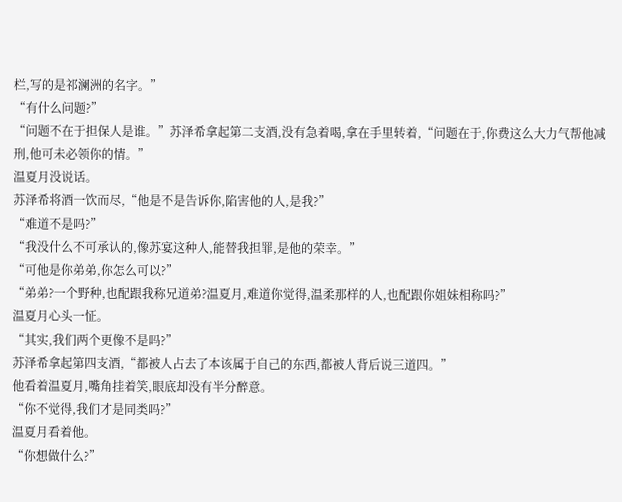栏,写的是祁澜洲的名字。”
“有什么问题?”
“问题不在于担保人是谁。”苏泽希拿起第二支酒,没有急着喝,拿在手里转着,“问题在于,你费这么大力气帮他减刑,他可未必领你的情。”
温夏月没说话。
苏泽希将酒一饮而尽,“他是不是告诉你,陷害他的人,是我?”
“难道不是吗?”
“我没什么不可承认的,像苏宴这种人,能替我担罪,是他的荣幸。”
“可他是你弟弟,你怎么可以?”
“弟弟?一个野种,也配跟我称兄道弟?温夏月,难道你觉得,温柔那样的人,也配跟你姐妹相称吗?”
温夏月心头一怔。
“其实,我们两个更像不是吗?”
苏泽希拿起第四支酒,“都被人占去了本该属于自己的东西,都被人背后说三道四。”
他看着温夏月,嘴角挂着笑,眼底却没有半分醉意。
“你不觉得,我们才是同类吗?”
温夏月看着他。
“你想做什么?”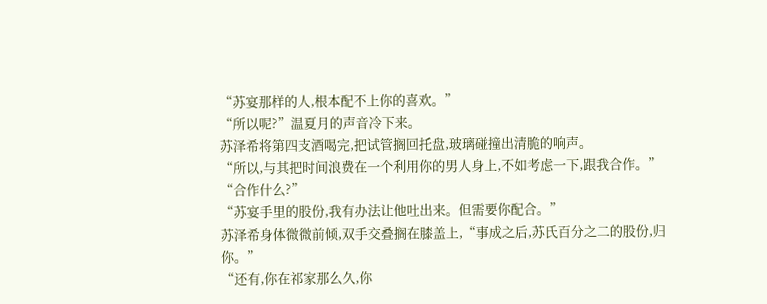“苏宴那样的人,根本配不上你的喜欢。”
“所以呢?”温夏月的声音冷下来。
苏泽希将第四支酒喝完,把试管搁回托盘,玻璃碰撞出清脆的响声。
“所以,与其把时间浪费在一个利用你的男人身上,不如考虑一下,跟我合作。”
“合作什么?”
“苏宴手里的股份,我有办法让他吐出来。但需要你配合。”
苏泽希身体微微前倾,双手交叠搁在膝盖上,“事成之后,苏氏百分之二的股份,归你。”
“还有,你在祁家那么久,你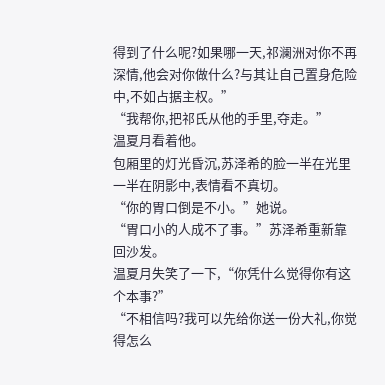得到了什么呢?如果哪一天,祁澜洲对你不再深情,他会对你做什么?与其让自己置身危险中,不如占据主权。”
“我帮你,把祁氏从他的手里,夺走。”
温夏月看着他。
包厢里的灯光昏沉,苏泽希的脸一半在光里一半在阴影中,表情看不真切。
“你的胃口倒是不小。”她说。
“胃口小的人成不了事。”苏泽希重新靠回沙发。
温夏月失笑了一下,“你凭什么觉得你有这个本事?”
“不相信吗?我可以先给你送一份大礼,你觉得怎么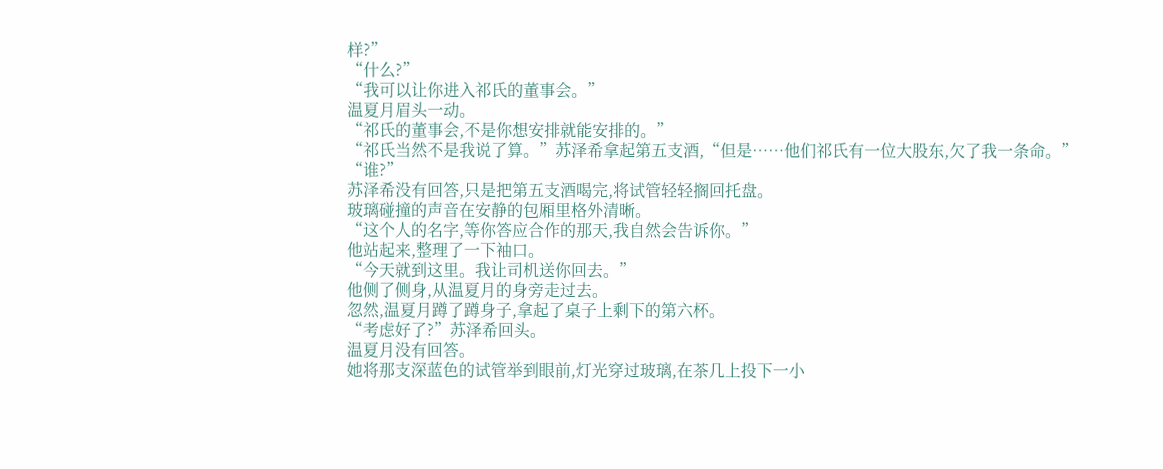样?”
“什么?”
“我可以让你进入祁氏的董事会。”
温夏月眉头一动。
“祁氏的董事会,不是你想安排就能安排的。”
“祁氏当然不是我说了算。”苏泽希拿起第五支酒,“但是……他们祁氏有一位大股东,欠了我一条命。”
“谁?”
苏泽希没有回答,只是把第五支酒喝完,将试管轻轻搁回托盘。
玻璃碰撞的声音在安静的包厢里格外清晰。
“这个人的名字,等你答应合作的那天,我自然会告诉你。”
他站起来,整理了一下袖口。
“今天就到这里。我让司机送你回去。”
他侧了侧身,从温夏月的身旁走过去。
忽然,温夏月蹲了蹲身子,拿起了桌子上剩下的第六杯。
“考虑好了?”苏泽希回头。
温夏月没有回答。
她将那支深蓝色的试管举到眼前,灯光穿过玻璃,在茶几上投下一小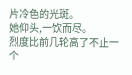片冷色的光斑。
她仰头,一饮而尽。
烈度比前几轮高了不止一个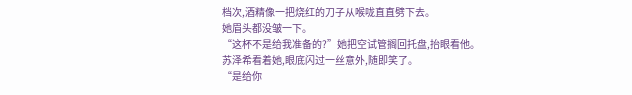档次,酒精像一把烧红的刀子从喉咙直直劈下去。
她眉头都没皱一下。
“这杯不是给我准备的?”她把空试管搁回托盘,抬眼看他。
苏泽希看着她,眼底闪过一丝意外,随即笑了。
“是给你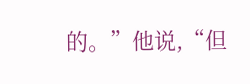的。”他说,“但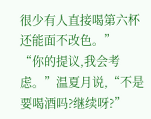很少有人直接喝第六杯还能面不改色。”
“你的提议,我会考虑。”温夏月说,“不是要喝酒吗?继续呀?”